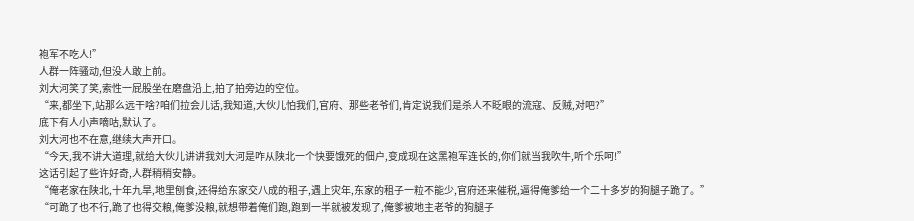袍军不吃人!”
人群一阵骚动,但没人敢上前。
刘大河笑了笑,索性一屁股坐在磨盘沿上,拍了拍旁边的空位。
“来,都坐下,站那么远干啥?咱们拉会儿话,我知道,大伙儿怕我们,官府、那些老爷们,肯定说我们是杀人不眨眼的流寇、反贼,对吧?”
底下有人小声嘀咕,默认了。
刘大河也不在意,继续大声开口。
“今天,我不讲大道理,就给大伙儿讲讲我刘大河是咋从陕北一个快要饿死的佃户,变成现在这黑袍军连长的,你们就当我吹牛,听个乐呵!”
这话引起了些许好奇,人群稍稍安静。
“俺老家在陕北,十年九旱,地里刨食,还得给东家交八成的租子,遇上灾年,东家的租子一粒不能少,官府还来催税,逼得俺爹给一个二十多岁的狗腿子跪了。”
“可跪了也不行,跪了也得交粮,俺爹没粮,就想带着俺们跑,跑到一半就被发现了,俺爹被地主老爷的狗腿子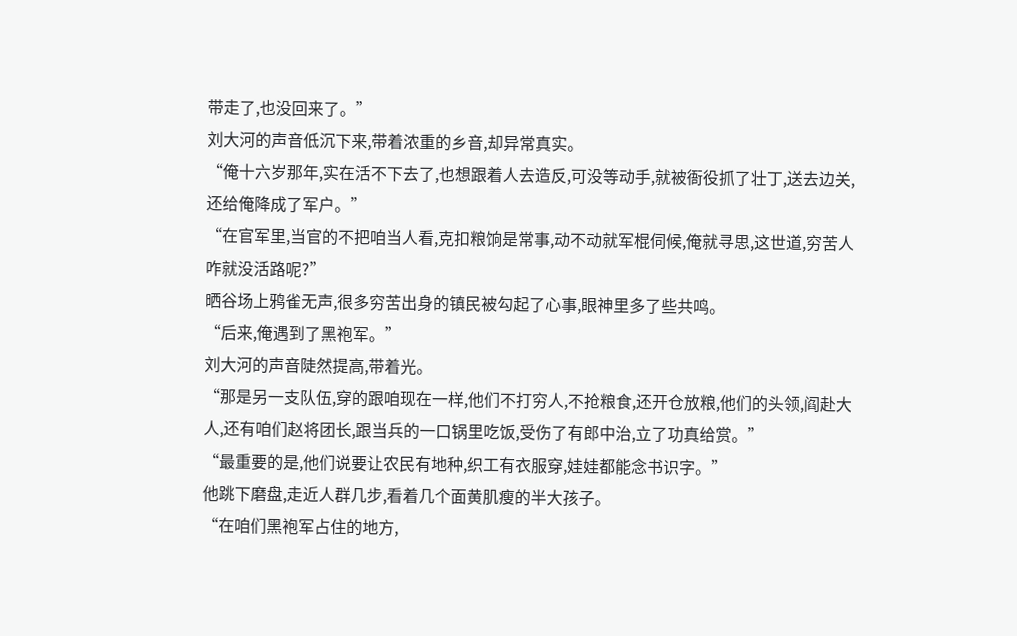带走了,也没回来了。”
刘大河的声音低沉下来,带着浓重的乡音,却异常真实。
“俺十六岁那年,实在活不下去了,也想跟着人去造反,可没等动手,就被衙役抓了壮丁,送去边关,还给俺降成了军户。”
“在官军里,当官的不把咱当人看,克扣粮饷是常事,动不动就军棍伺候,俺就寻思,这世道,穷苦人咋就没活路呢?”
晒谷场上鸦雀无声,很多穷苦出身的镇民被勾起了心事,眼神里多了些共鸣。
“后来,俺遇到了黑袍军。”
刘大河的声音陡然提高,带着光。
“那是另一支队伍,穿的跟咱现在一样,他们不打穷人,不抢粮食,还开仓放粮,他们的头领,阎赴大人,还有咱们赵将团长,跟当兵的一口锅里吃饭,受伤了有郎中治,立了功真给赏。”
“最重要的是,他们说要让农民有地种,织工有衣服穿,娃娃都能念书识字。”
他跳下磨盘,走近人群几步,看着几个面黄肌瘦的半大孩子。
“在咱们黑袍军占住的地方,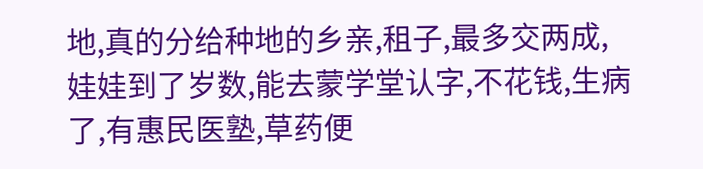地,真的分给种地的乡亲,租子,最多交两成,娃娃到了岁数,能去蒙学堂认字,不花钱,生病了,有惠民医塾,草药便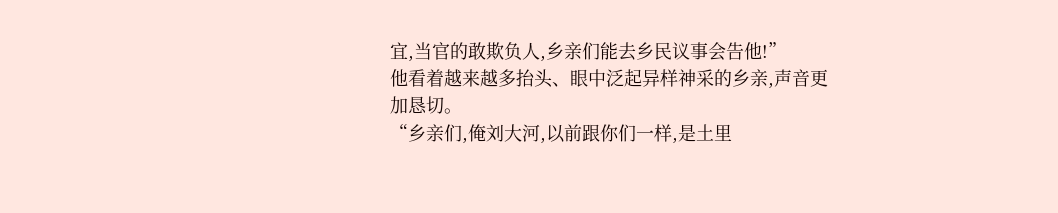宜,当官的敢欺负人,乡亲们能去乡民议事会告他!”
他看着越来越多抬头、眼中泛起异样神采的乡亲,声音更加恳切。
“乡亲们,俺刘大河,以前跟你们一样,是土里